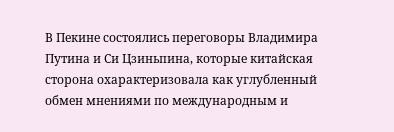В Пекине состоялись переговоры Владимира Путина и Си Цзиньпина, которые китайская сторона охарактеризовала как углубленный обмен мнениями по международным и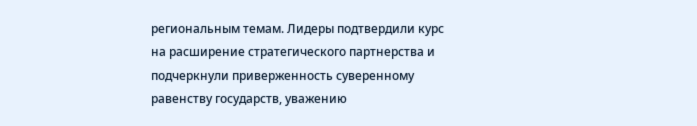региональным темам. Лидеры подтвердили курс на расширение стратегического партнерства и подчеркнули приверженность суверенному равенству государств, уважению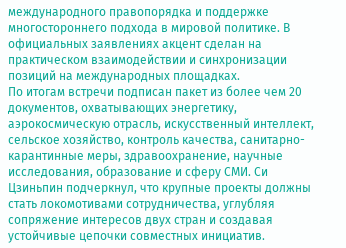международного правопорядка и поддержке многостороннего подхода в мировой политике. В официальных заявлениях акцент сделан на практическом взаимодействии и синхронизации позиций на международных площадках.
По итогам встречи подписан пакет из более чем 20 документов, охватывающих энергетику, аэрокосмическую отрасль, искусственный интеллект, сельское хозяйство, контроль качества, санитарно-карантинные меры, здравоохранение, научные исследования, образование и сферу СМИ. Си Цзиньпин подчеркнул, что крупные проекты должны стать локомотивами сотрудничества, углубляя сопряжение интересов двух стран и создавая устойчивые цепочки совместных инициатив.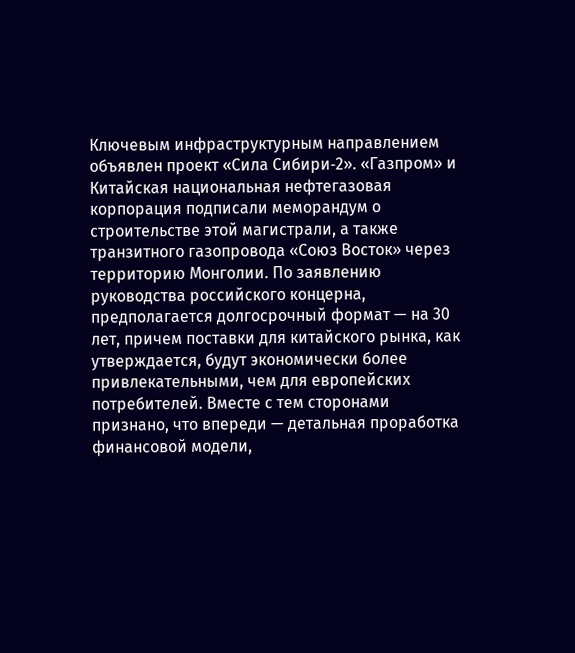Ключевым инфраструктурным направлением объявлен проект «Сила Сибири‑2». «Газпром» и Китайская национальная нефтегазовая корпорация подписали меморандум о строительстве этой магистрали, а также транзитного газопровода «Союз Восток» через территорию Монголии. По заявлению руководства российского концерна, предполагается долгосрочный формат — на 30 лет, причем поставки для китайского рынка, как утверждается, будут экономически более привлекательными, чем для европейских потребителей. Вместе с тем сторонами признано, что впереди — детальная проработка финансовой модели,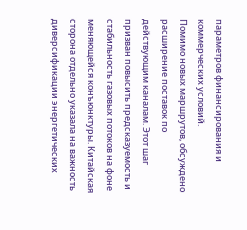параметров финансирования и коммерческих условий.
Помимо новых маршрутов, обсуждено расширение поставок по действующим каналам. Этот шаг призван повысить предсказуемость и стабильность газовых потоков на фоне меняющейся конъюнктуры. Китайская сторона отдельно указала на важность диверсификации энергетических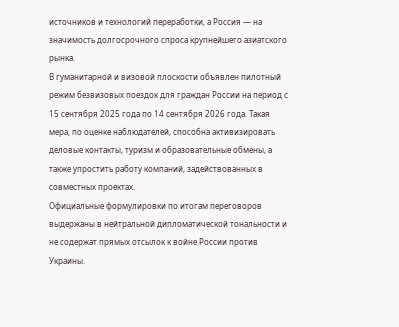источников и технологий переработки, а Россия — на значимость долгосрочного спроса крупнейшего азиатского рынка.
В гуманитарной и визовой плоскости объявлен пилотный режим безвизовых поездок для граждан России на период с 15 сентября 2025 года по 14 сентября 2026 года. Такая мера, по оценке наблюдателей, способна активизировать деловые контакты, туризм и образовательные обмены, а также упростить работу компаний, задействованных в совместных проектах.
Официальные формулировки по итогам переговоров выдержаны в нейтральной дипломатической тональности и не содержат прямых отсылок к войне России против Украины.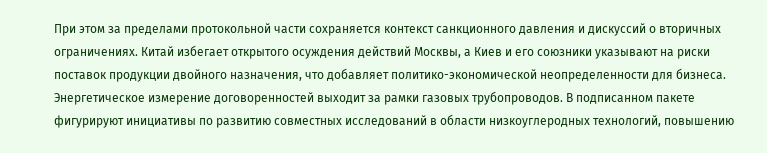При этом за пределами протокольной части сохраняется контекст санкционного давления и дискуссий о вторичных ограничениях. Китай избегает открытого осуждения действий Москвы, а Киев и его союзники указывают на риски поставок продукции двойного назначения, что добавляет политико-экономической неопределенности для бизнеса.
Энергетическое измерение договоренностей выходит за рамки газовых трубопроводов. В подписанном пакете фигурируют инициативы по развитию совместных исследований в области низкоуглеродных технологий, повышению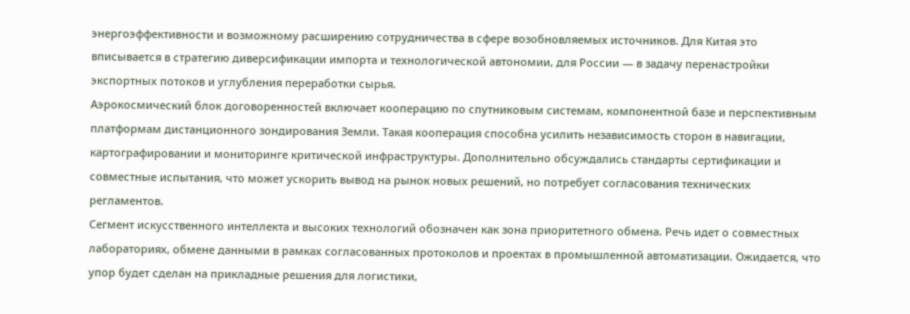энергоэффективности и возможному расширению сотрудничества в сфере возобновляемых источников. Для Китая это вписывается в стратегию диверсификации импорта и технологической автономии, для России — в задачу перенастройки экспортных потоков и углубления переработки сырья.
Аэрокосмический блок договоренностей включает кооперацию по спутниковым системам, компонентной базе и перспективным платформам дистанционного зондирования Земли. Такая кооперация способна усилить независимость сторон в навигации, картографировании и мониторинге критической инфраструктуры. Дополнительно обсуждались стандарты сертификации и совместные испытания, что может ускорить вывод на рынок новых решений, но потребует согласования технических регламентов.
Сегмент искусственного интеллекта и высоких технологий обозначен как зона приоритетного обмена. Речь идет о совместных лабораториях, обмене данными в рамках согласованных протоколов и проектах в промышленной автоматизации. Ожидается, что упор будет сделан на прикладные решения для логистики,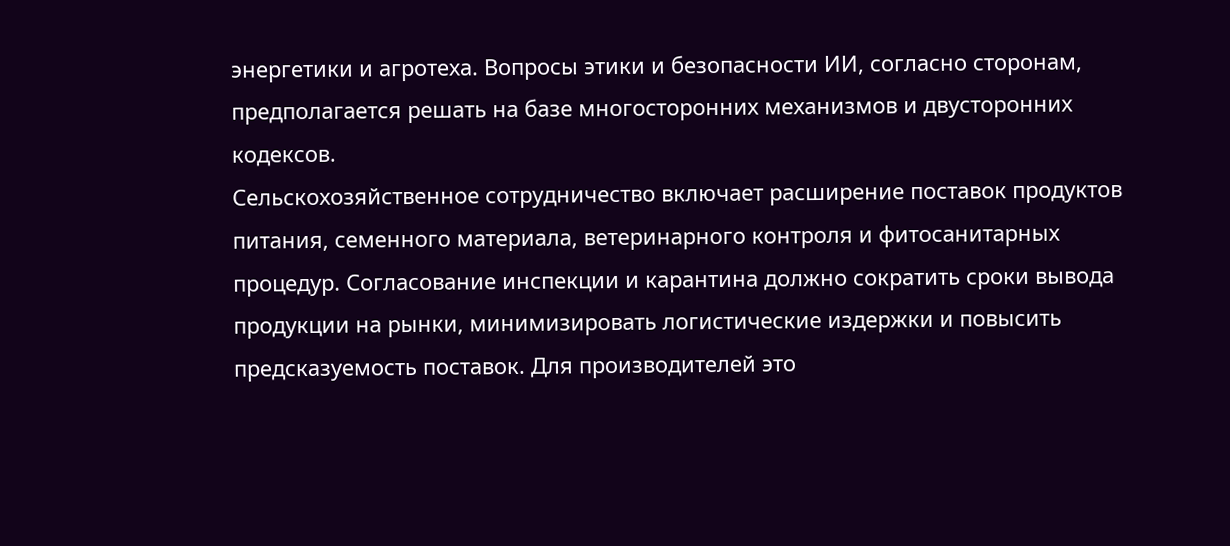энергетики и агротеха. Вопросы этики и безопасности ИИ, согласно сторонам, предполагается решать на базе многосторонних механизмов и двусторонних кодексов.
Сельскохозяйственное сотрудничество включает расширение поставок продуктов питания, семенного материала, ветеринарного контроля и фитосанитарных процедур. Согласование инспекции и карантина должно сократить сроки вывода продукции на рынки, минимизировать логистические издержки и повысить предсказуемость поставок. Для производителей это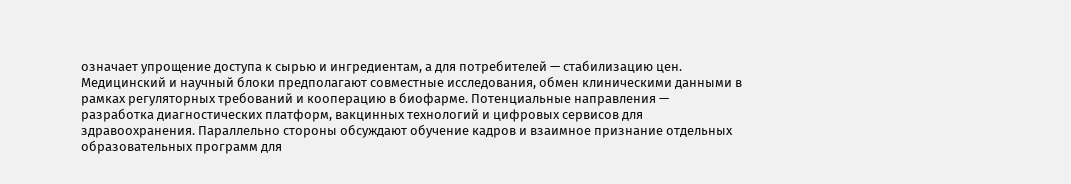означает упрощение доступа к сырью и ингредиентам, а для потребителей — стабилизацию цен.
Медицинский и научный блоки предполагают совместные исследования, обмен клиническими данными в рамках регуляторных требований и кооперацию в биофарме. Потенциальные направления — разработка диагностических платформ, вакцинных технологий и цифровых сервисов для здравоохранения. Параллельно стороны обсуждают обучение кадров и взаимное признание отдельных образовательных программ для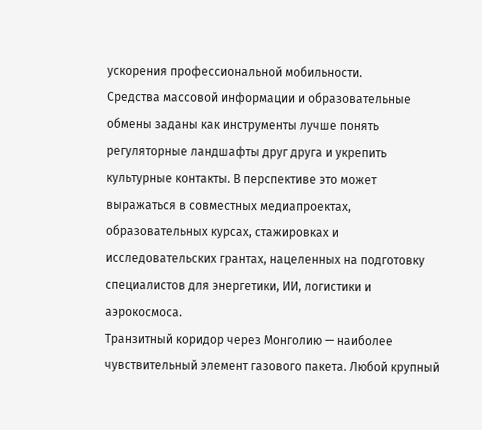ускорения профессиональной мобильности.
Средства массовой информации и образовательные обмены заданы как инструменты лучше понять регуляторные ландшафты друг друга и укрепить культурные контакты. В перспективе это может выражаться в совместных медиапроектах, образовательных курсах, стажировках и исследовательских грантах, нацеленных на подготовку специалистов для энергетики, ИИ, логистики и аэрокосмоса.
Транзитный коридор через Монголию — наиболее чувствительный элемент газового пакета. Любой крупный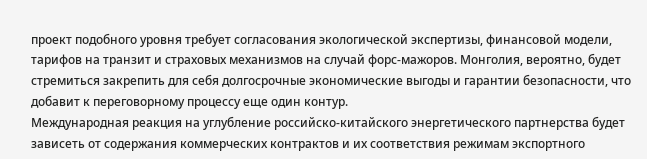проект подобного уровня требует согласования экологической экспертизы, финансовой модели, тарифов на транзит и страховых механизмов на случай форс-мажоров. Монголия, вероятно, будет стремиться закрепить для себя долгосрочные экономические выгоды и гарантии безопасности, что добавит к переговорному процессу еще один контур.
Международная реакция на углубление российско-китайского энергетического партнерства будет зависеть от содержания коммерческих контрактов и их соответствия режимам экспортного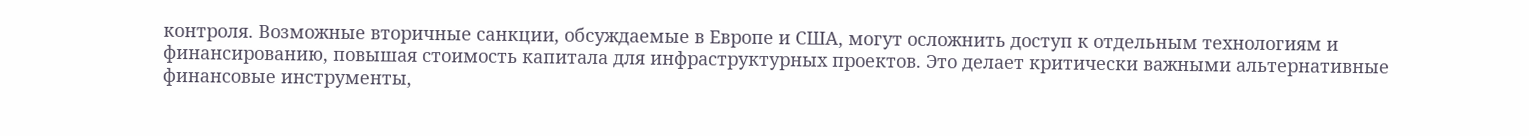контроля. Возможные вторичные санкции, обсуждаемые в Европе и США, могут осложнить доступ к отдельным технологиям и финансированию, повышая стоимость капитала для инфраструктурных проектов. Это делает критически важными альтернативные финансовые инструменты,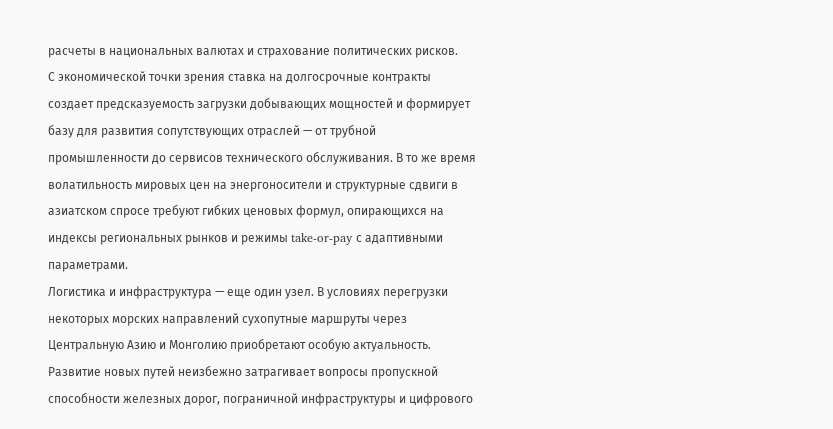расчеты в национальных валютах и страхование политических рисков.
С экономической точки зрения ставка на долгосрочные контракты создает предсказуемость загрузки добывающих мощностей и формирует базу для развития сопутствующих отраслей — от трубной промышленности до сервисов технического обслуживания. В то же время волатильность мировых цен на энергоносители и структурные сдвиги в азиатском спросе требуют гибких ценовых формул, опирающихся на индексы региональных рынков и режимы take-or-pay с адаптивными параметрами.
Логистика и инфраструктура — еще один узел. В условиях перегрузки некоторых морских направлений сухопутные маршруты через Центральную Азию и Монголию приобретают особую актуальность. Развитие новых путей неизбежно затрагивает вопросы пропускной способности железных дорог, пограничной инфраструктуры и цифрового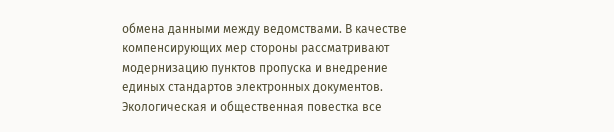обмена данными между ведомствами. В качестве компенсирующих мер стороны рассматривают модернизацию пунктов пропуска и внедрение единых стандартов электронных документов.
Экологическая и общественная повестка все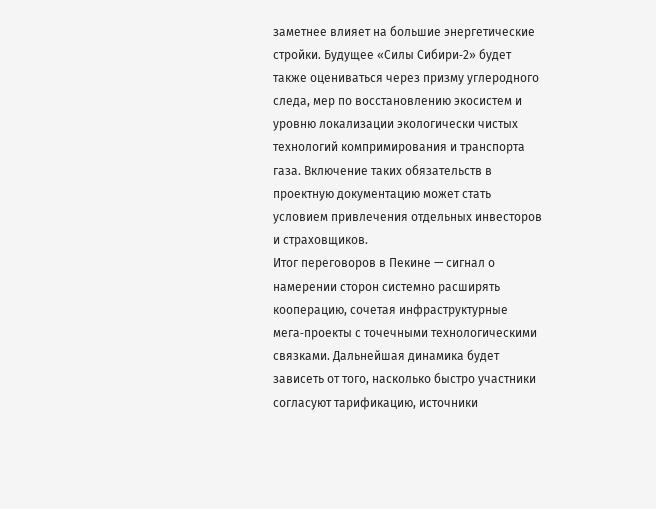заметнее влияет на большие энергетические стройки. Будущее «Силы Сибири‑2» будет также оцениваться через призму углеродного следа, мер по восстановлению экосистем и уровню локализации экологически чистых технологий компримирования и транспорта газа. Включение таких обязательств в проектную документацию может стать условием привлечения отдельных инвесторов и страховщиков.
Итог переговоров в Пекине — сигнал о намерении сторон системно расширять кооперацию, сочетая инфраструктурные мега‑проекты с точечными технологическими связками. Дальнейшая динамика будет зависеть от того, насколько быстро участники согласуют тарификацию, источники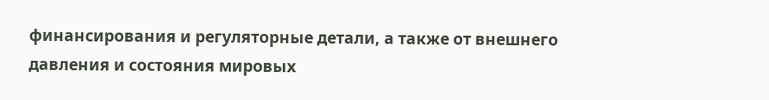финансирования и регуляторные детали, а также от внешнего давления и состояния мировых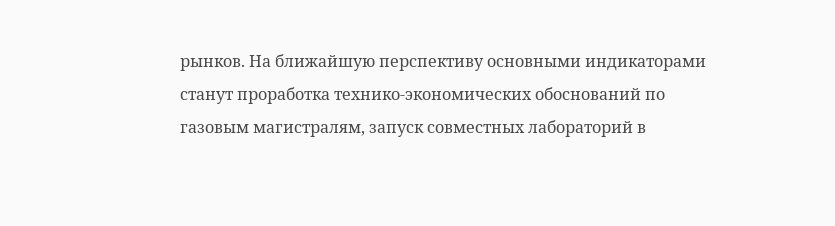рынков. На ближайшую перспективу основными индикаторами станут проработка технико-экономических обоснований по газовым магистралям, запуск совместных лабораторий в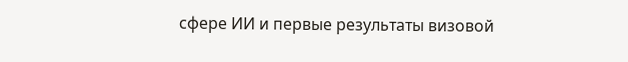сфере ИИ и первые результаты визовой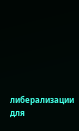либерализации для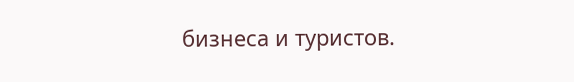бизнеса и туристов.